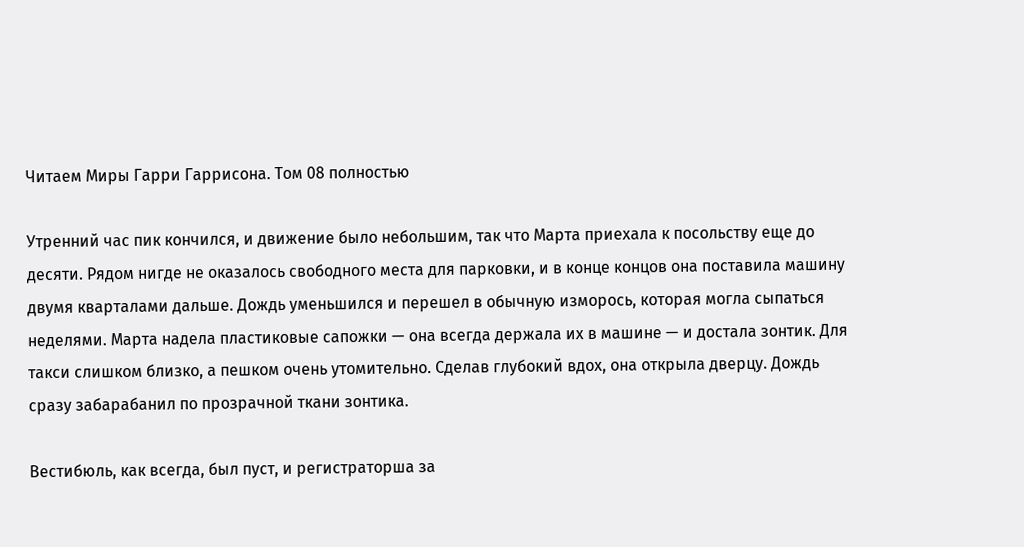Читаем Миры Гарри Гаррисона. Том 08 полностью

Утренний час пик кончился, и движение было небольшим, так что Марта приехала к посольству еще до десяти. Рядом нигде не оказалось свободного места для парковки, и в конце концов она поставила машину двумя кварталами дальше. Дождь уменьшился и перешел в обычную изморось, которая могла сыпаться неделями. Марта надела пластиковые сапожки — она всегда держала их в машине — и достала зонтик. Для такси слишком близко, а пешком очень утомительно. Сделав глубокий вдох, она открыла дверцу. Дождь сразу забарабанил по прозрачной ткани зонтика.

Вестибюль, как всегда, был пуст, и регистраторша за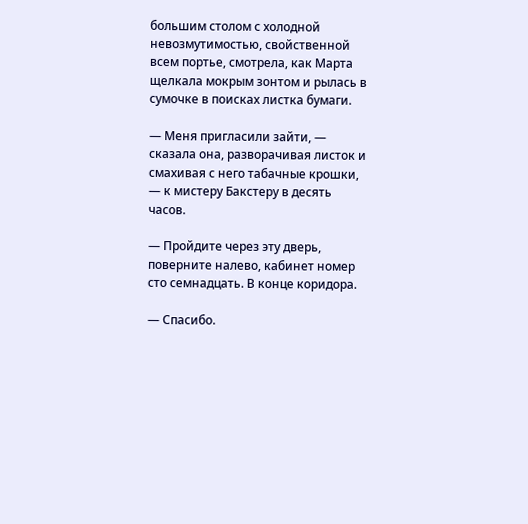большим столом с холодной невозмутимостью, свойственной всем портье, смотрела, как Марта щелкала мокрым зонтом и рылась в сумочке в поисках листка бумаги.

— Меня пригласили зайти, — сказала она, разворачивая листок и смахивая с него табачные крошки, — к мистеру Бакстеру в десять часов.

— Пройдите через эту дверь, поверните налево, кабинет номер сто семнадцать. В конце коридора.

— Спасибо.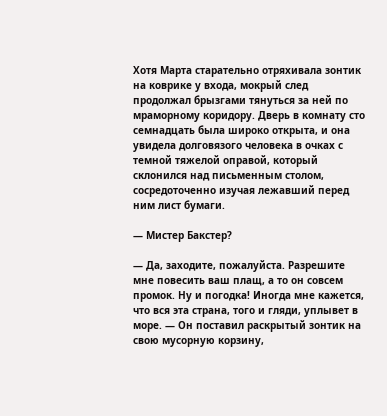Хотя Марта старательно отряхивала зонтик на коврике у входа, мокрый след продолжал брызгами тянуться за ней по мраморному коридору. Дверь в комнату сто семнадцать была широко открыта, и она увидела долговязого человека в очках с темной тяжелой оправой, который склонился над письменным столом, сосредоточенно изучая лежавший перед ним лист бумаги.

— Мистер Бакстер?

— Да, заходите, пожалуйста. Разрешите мне повесить ваш плащ, а то он совсем промок. Ну и погодка! Иногда мне кажется, что вся эта страна, того и гляди, уплывет в море. — Он поставил раскрытый зонтик на свою мусорную корзину,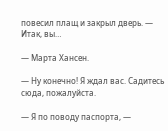повесил плащ и закрыл дверь. — Итак, вы…

— Марта Хансен.

— Ну конечно! Я ждал вас. Садитесь сюда, пожалуйста.

— Я по поводу паспорта, —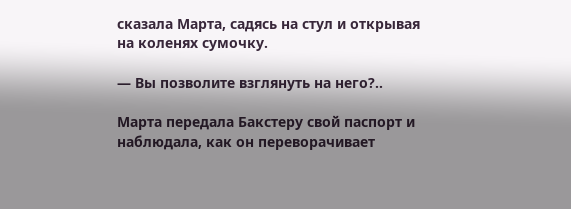сказала Марта, садясь на стул и открывая на коленях сумочку.

— Вы позволите взглянуть на него?..

Марта передала Бакстеру свой паспорт и наблюдала, как он переворачивает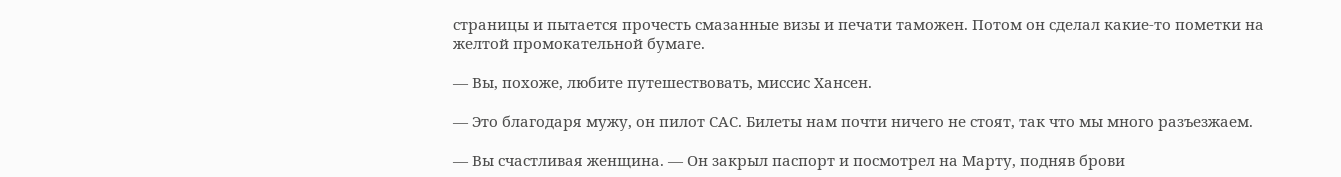страницы и пытается прочесть смазанные визы и печати таможен. Потом он сделал какие-то пометки на желтой промокательной бумаге.

— Вы, похоже, любите путешествовать, миссис Хансен.

— Это благодаря мужу, он пилот САС. Билеты нам почти ничего не стоят, так что мы много разъезжаем.

— Вы счастливая женщина. — Он закрыл паспорт и посмотрел на Марту, подняв брови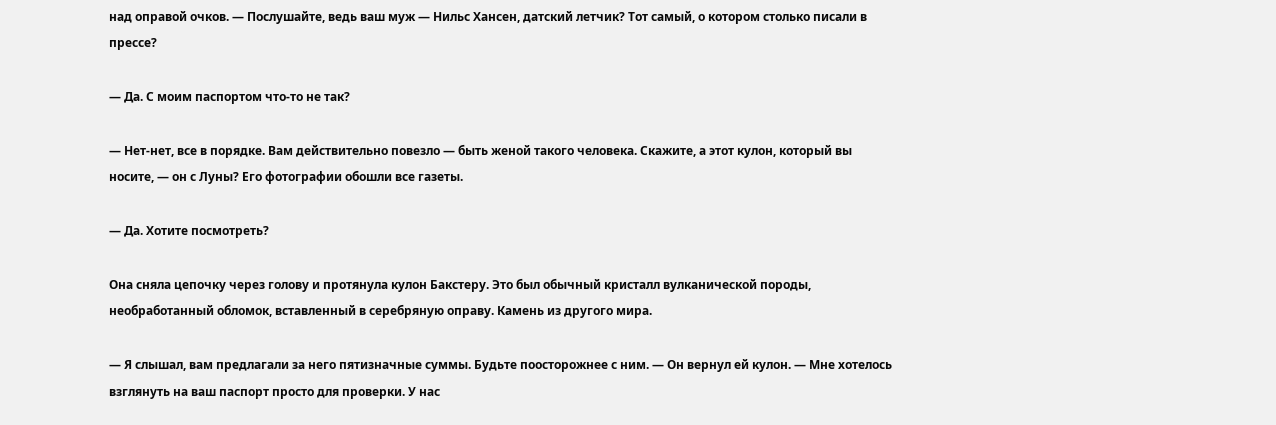над оправой очков. — Послушайте, ведь ваш муж — Нильс Хансен, датский летчик? Тот самый, о котором столько писали в прессе?

— Да. С моим паспортом что-то не так?

— Нет-нет, все в порядке. Вам действительно повезло — быть женой такого человека. Скажите, а этот кулон, который вы носите, — он с Луны? Его фотографии обошли все газеты.

— Да. Хотите посмотреть?

Она сняла цепочку через голову и протянула кулон Бакстеру. Это был обычный кристалл вулканической породы, необработанный обломок, вставленный в серебряную оправу. Камень из другого мира.

— Я слышал, вам предлагали за него пятизначные суммы. Будьте поосторожнее с ним. — Он вернул ей кулон. — Мне хотелось взглянуть на ваш паспорт просто для проверки. У нас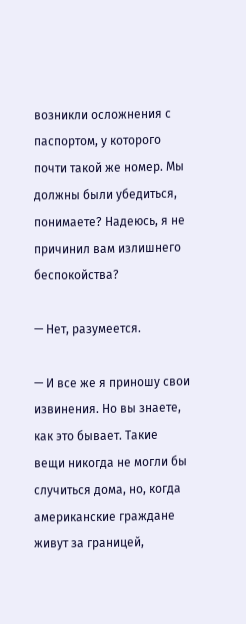возникли осложнения с паспортом, у которого почти такой же номер. Мы должны были убедиться, понимаете? Надеюсь, я не причинил вам излишнего беспокойства?

— Нет, разумеется.

— И все же я приношу свои извинения. Но вы знаете, как это бывает. Такие вещи никогда не могли бы случиться дома, но, когда американские граждане живут за границей,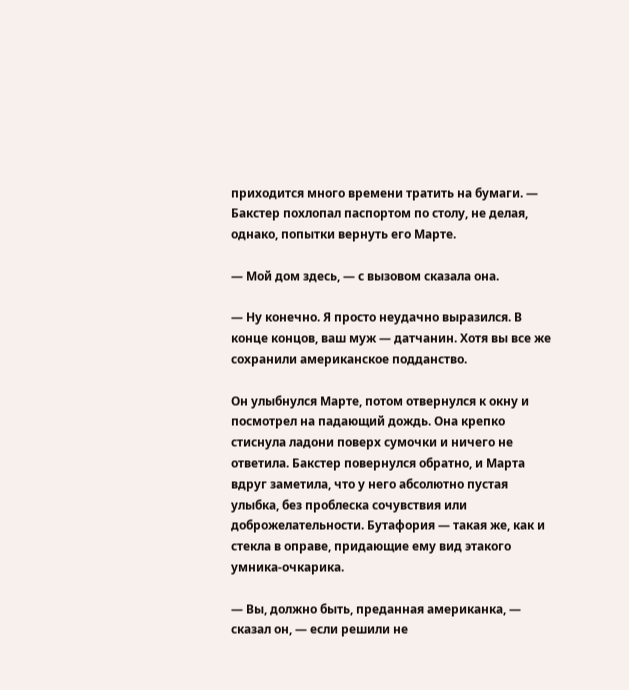приходится много времени тратить на бумаги. — Бакстер похлопал паспортом по столу, не делая, однако, попытки вернуть его Марте.

— Мой дом здесь, — с вызовом сказала она.

— Ну конечно. Я просто неудачно выразился. В конце концов, ваш муж — датчанин. Хотя вы все же сохранили американское подданство.

Он улыбнулся Марте, потом отвернулся к окну и посмотрел на падающий дождь. Она крепко стиснула ладони поверх сумочки и ничего не ответила. Бакстер повернулся обратно, и Марта вдруг заметила, что у него абсолютно пустая улыбка, без проблеска сочувствия или доброжелательности. Бутафория — такая же, как и стекла в оправе, придающие ему вид этакого умника-очкарика.

— Вы, должно быть, преданная американка, — сказал он, — если решили не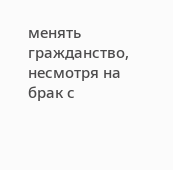менять гражданство, несмотря на брак с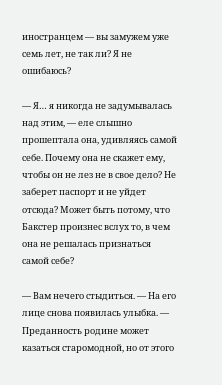иностранцем — вы замужем уже семь лет, не так ли? Я не ошибаюсь?

— Я… я никогда не задумывалась над этим, — еле слышно прошептала она, удивляясь самой себе. Почему она не скажет ему, чтобы он не лез не в свое дело? Не заберет паспорт и не уйдет отсюда? Может быть потому, что Бакстер произнес вслух то, в чем она не решалась признаться самой себе?

— Вам нечего стыдиться. — На его лице снова появилась улыбка. — Преданность родине может казаться старомодной, но от этого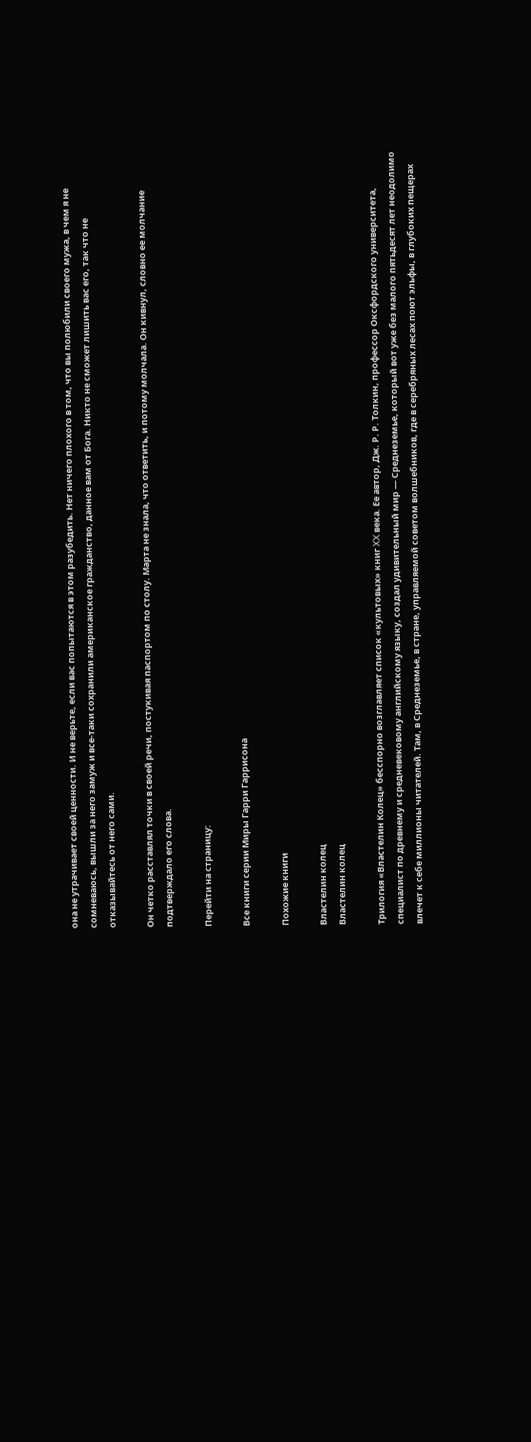она не утрачивает своей ценности. И не верьте, если вас попытаются в этом разубедить. Нет ничего плохого в том, что вы полюбили своего мужа, в чем я не сомневаюсь, вышли за него замуж и все-таки сохранили американское гражданство, данное вам от Бога. Никто не сможет лишить вас его, так что не отказывайтесь от него сами.

Он четко расставлял точки в своей речи, постукивая паспортом по столу. Марта не знала, что ответить, и потому молчала. Он кивнул, словно ее молчание подтверждало его слова.

Перейти на страницу:

Все книги серии Миры Гарри Гаррисона

Похожие книги

Властелин колец
Властелин колец

Трилогия «Властелин Колец» бесспорно возглавляет список «культовых» книг XX века. Ее автор, Дж. Р. Р. Толкин, профессор Оксфордского университета, специалист по древнему и средневековому английскому языку, создал удивительный мир — Среднеземье, который вот уже без малого пятьдесят лет неодолимо влечет к себе миллионы читателей. Там, в Среднеземье, в стране, управляемой советом волшебников, где в серебряных лесах поют эльфы, в глубоких пещерах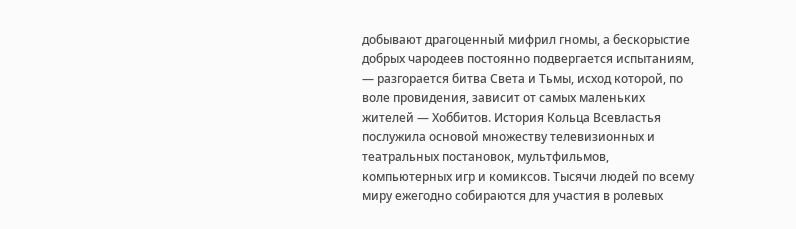добывают драгоценный мифрил гномы, а бескорыстие добрых чародеев постоянно подвергается испытаниям, — разгорается битва Света и Тьмы, исход которой, по воле провидения, зависит от самых маленьких жителей — Хоббитов. История Кольца Всевластья послужила основой множеству телевизионных и театральных постановок, мультфильмов, компьютерных игр и комиксов. Тысячи людей по всему миру ежегодно собираются для участия в ролевых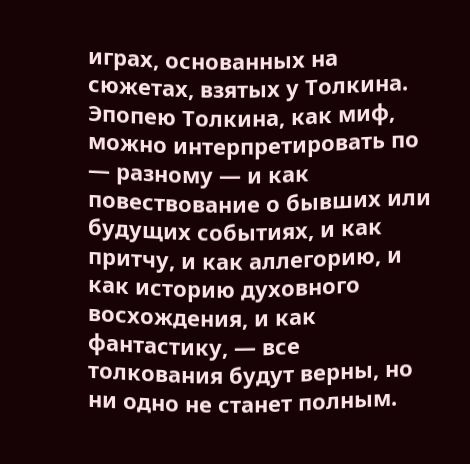играх, основанных на сюжетах, взятых у Толкина. Эпопею Толкина, как миф, можно интерпретировать по — разному — и как повествование о бывших или будущих событиях, и как притчу, и как аллегорию, и как историю духовного восхождения, и как фантастику, — все толкования будут верны, но ни одно не станет полным.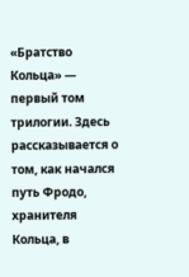«Братство Кольца» — первый том трилогии. Здесь рассказывается о том, как начался путь Фродо, хранителя Кольца, в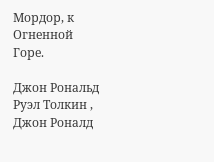Мордор, к Огненной Горе.

Джон Рональд Руэл Толкин , Джон Роналд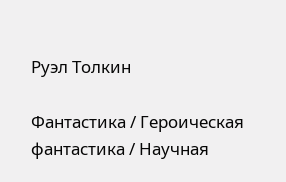Руэл Толкин

Фантастика / Героическая фантастика / Научная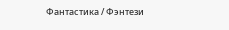Фантастика / Фэнтези